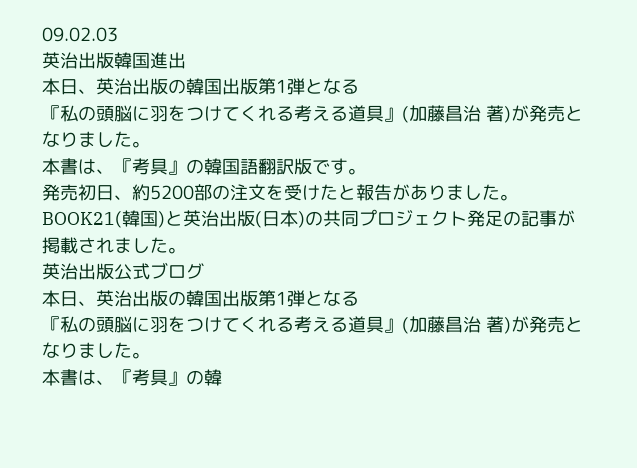09.02.03
英治出版韓国進出
本日、英治出版の韓国出版第1弾となる
『私の頭脳に羽をつけてくれる考える道具』(加藤昌治 著)が発売となりました。
本書は、『考具』の韓国語翻訳版です。
発売初日、約5200部の注文を受けたと報告がありました。
BOOK21(韓国)と英治出版(日本)の共同プロジェクト発足の記事が掲載されました。
英治出版公式ブログ
本日、英治出版の韓国出版第1弾となる
『私の頭脳に羽をつけてくれる考える道具』(加藤昌治 著)が発売となりました。
本書は、『考具』の韓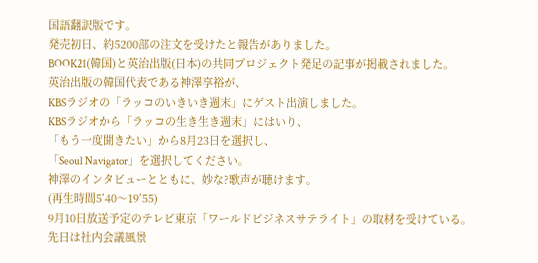国語翻訳版です。
発売初日、約5200部の注文を受けたと報告がありました。
BOOK21(韓国)と英治出版(日本)の共同プロジェクト発足の記事が掲載されました。
英治出版の韓国代表である神澤享裕が、
KBSラジオの「ラッコのいきいき週末」にゲスト出演しました。
KBSラジオから「ラッコの生き生き週末」にはいり、
「もう一度聞きたい」から8月23日を選択し、
「Seoul Navigator」を選択してください。
神澤のインタビューとともに、妙な?歌声が聴けます。
(再生時間5’40〜19’55)
9月10日放送予定のテレビ東京「ワールドビジネスサテライト」の取材を受けている。
先日は社内会議風景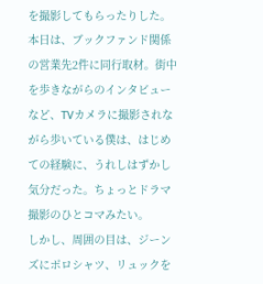を撮影してもらったりした。本日は、ブックファンド関係の営業先2件に同行取材。街中を歩きながらのインタビューなど、TVカメラに撮影されながら歩いている僕は、はじめての経験に、うれしはずかし気分だった。ちょっとドラマ撮影のひとコマみたい。
しかし、周囲の目は、ジーンズにポロシャツ、リュックを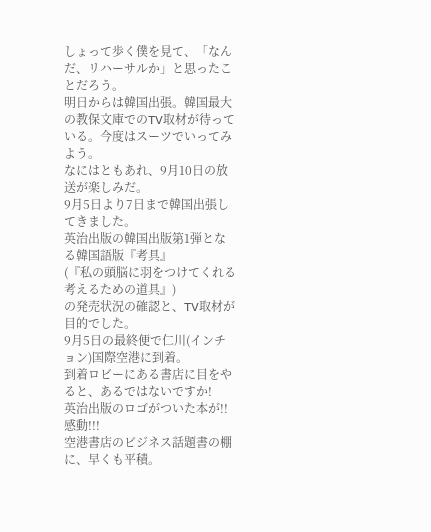しょって歩く僕を見て、「なんだ、リハーサルか」と思ったことだろう。
明日からは韓国出張。韓国最大の教保文庫でのTV取材が待っている。今度はスーツでいってみよう。
なにはともあれ、9月10日の放送が楽しみだ。
9月5日より7日まで韓国出張してきました。
英治出版の韓国出版第1弾となる韓国語版『考具』
(『私の頭脳に羽をつけてくれる考えるための道具』)
の発売状況の確認と、TV取材が目的でした。
9月5日の最終便で仁川(インチョン)国際空港に到着。
到着ロビーにある書店に目をやると、あるではないですか!
英治出版のロゴがついた本が!!
感動!!!
空港書店のビジネス話題書の棚に、早くも平積。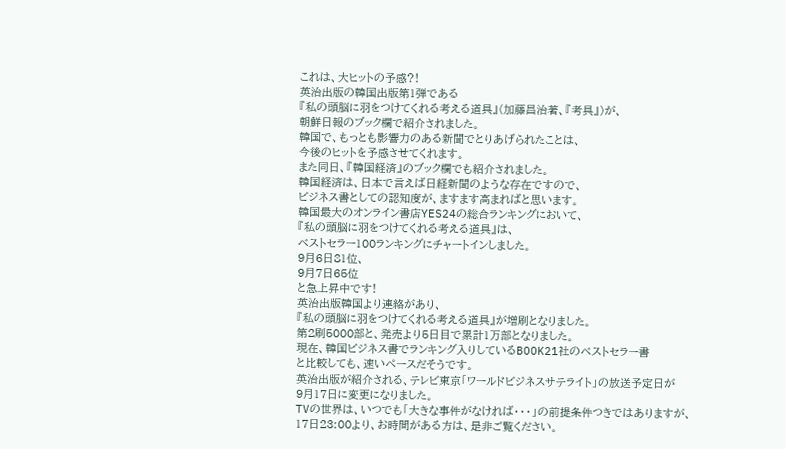これは、大ヒットの予感?!
英治出版の韓国出版第1弾である
『私の頭脳に羽をつけてくれる考える道具』(加藤昌治著、『考具』)が、
朝鮮日報のブック欄で紹介されました。
韓国で、もっとも影響力のある新聞でとりあげられたことは、
今後のヒットを予感させてくれます。
また同日、『韓国経済』のブック欄でも紹介されました。
韓国経済は、日本で言えば日経新聞のような存在ですので、
ビジネス書としての認知度が、ますます高まればと思います。
韓国最大のオンライン書店YES24の総合ランキングにおいて、
『私の頭脳に羽をつけてくれる考える道具』は、
ベストセラー100ランキングにチャートインしました。
9月6日81位、
9月7日65位
と急上昇中です!
英治出版韓国より連絡があり、
『私の頭脳に羽をつけてくれる考える道具』が増刷となりました。
第2刷5000部と、発売より5日目で累計1万部となりました。
現在、韓国ビジネス書でランキング入りしているBOOK21社のベストセラー書
と比較しても、速いペースだそうです。
英治出版が紹介される、テレビ東京「ワールドビジネスサテライト」の放送予定日が
9月17日に変更になりました。
TVの世界は、いつでも「大きな事件がなければ・・・」の前提条件つきではありますが、
17日23:00より、お時間がある方は、是非ご覧ください。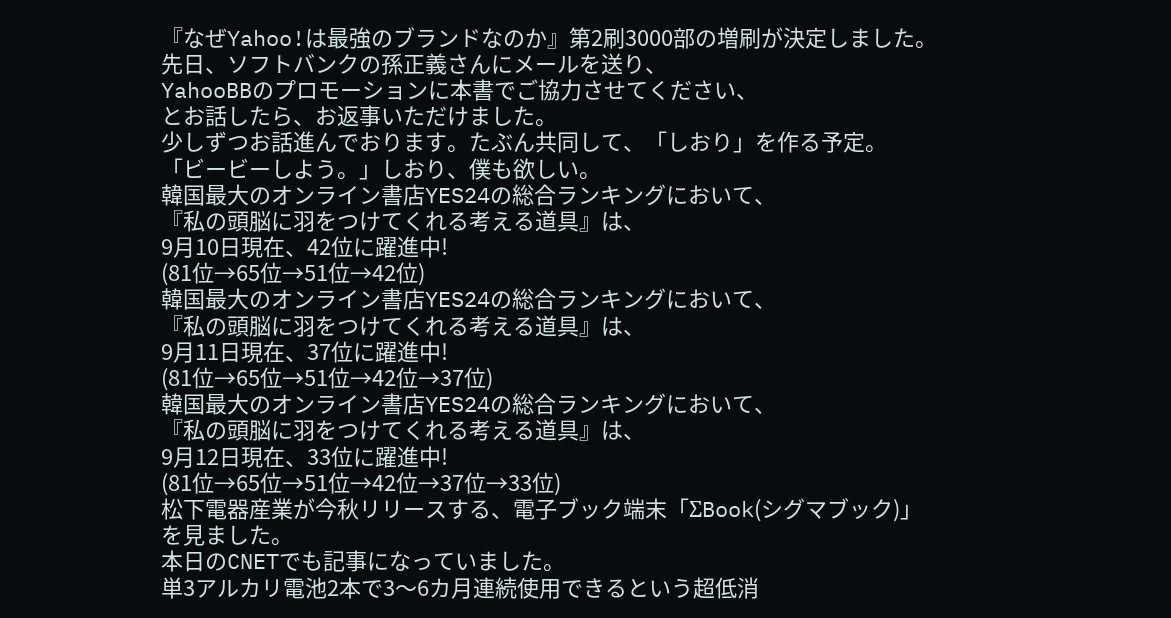『なぜYahoo!は最強のブランドなのか』第2刷3000部の増刷が決定しました。
先日、ソフトバンクの孫正義さんにメールを送り、
YahooBBのプロモーションに本書でご協力させてください、
とお話したら、お返事いただけました。
少しずつお話進んでおります。たぶん共同して、「しおり」を作る予定。
「ビービーしよう。」しおり、僕も欲しい。
韓国最大のオンライン書店YES24の総合ランキングにおいて、
『私の頭脳に羽をつけてくれる考える道具』は、
9月10日現在、42位に躍進中!
(81位→65位→51位→42位)
韓国最大のオンライン書店YES24の総合ランキングにおいて、
『私の頭脳に羽をつけてくれる考える道具』は、
9月11日現在、37位に躍進中!
(81位→65位→51位→42位→37位)
韓国最大のオンライン書店YES24の総合ランキングにおいて、
『私の頭脳に羽をつけてくれる考える道具』は、
9月12日現在、33位に躍進中!
(81位→65位→51位→42位→37位→33位)
松下電器産業が今秋リリースする、電子ブック端末「ΣBook(シグマブック)」を見ました。
本日のCNETでも記事になっていました。
単3アルカリ電池2本で3〜6カ月連続使用できるという超低消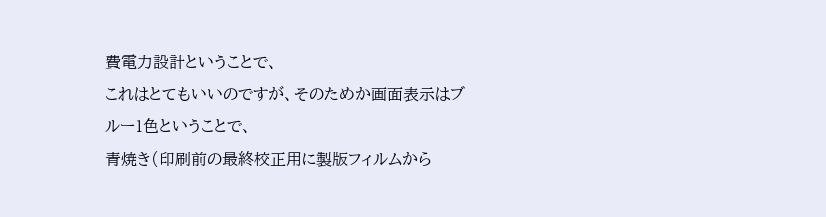費電力設計ということで、
これはとてもいいのですが、そのためか画面表示はブルー1色ということで、
青焼き(印刷前の最終校正用に製版フィルムから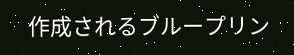作成されるブループリン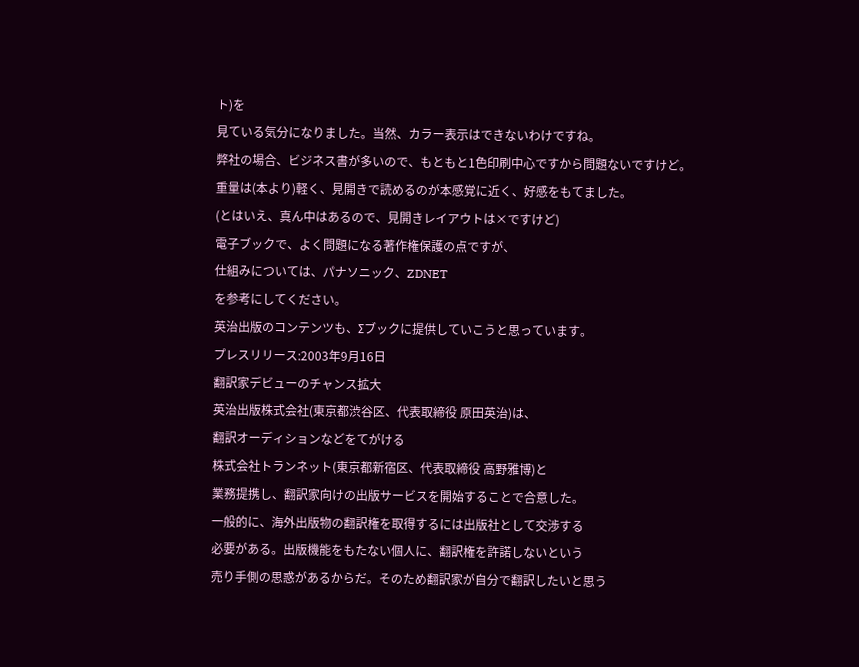ト)を
見ている気分になりました。当然、カラー表示はできないわけですね。
弊社の場合、ビジネス書が多いので、もともと1色印刷中心ですから問題ないですけど。
重量は(本より)軽く、見開きで読めるのが本感覚に近く、好感をもてました。
(とはいえ、真ん中はあるので、見開きレイアウトは×ですけど)
電子ブックで、よく問題になる著作権保護の点ですが、
仕組みについては、パナソニック、ZDNET
を参考にしてください。
英治出版のコンテンツも、Σブックに提供していこうと思っています。
プレスリリース:2003年9月16日
翻訳家デビューのチャンス拡大
英治出版株式会社(東京都渋谷区、代表取締役 原田英治)は、
翻訳オーディションなどをてがける
株式会社トランネット(東京都新宿区、代表取締役 高野雅博)と
業務提携し、翻訳家向けの出版サービスを開始することで合意した。
一般的に、海外出版物の翻訳権を取得するには出版社として交渉する
必要がある。出版機能をもたない個人に、翻訳権を許諾しないという
売り手側の思惑があるからだ。そのため翻訳家が自分で翻訳したいと思う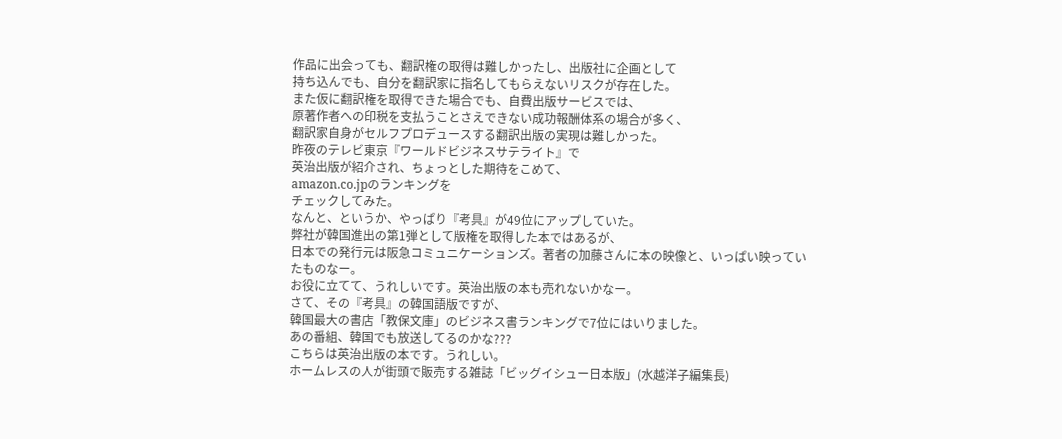作品に出会っても、翻訳権の取得は難しかったし、出版社に企画として
持ち込んでも、自分を翻訳家に指名してもらえないリスクが存在した。
また仮に翻訳権を取得できた場合でも、自費出版サービスでは、
原著作者への印税を支払うことさえできない成功報酬体系の場合が多く、
翻訳家自身がセルフプロデュースする翻訳出版の実現は難しかった。
昨夜のテレビ東京『ワールドビジネスサテライト』で
英治出版が紹介され、ちょっとした期待をこめて、
amazon.co.jpのランキングを
チェックしてみた。
なんと、というか、やっぱり『考具』が49位にアップしていた。
弊社が韓国進出の第1弾として版権を取得した本ではあるが、
日本での発行元は阪急コミュニケーションズ。著者の加藤さんに本の映像と、いっぱい映っていたものなー。
お役に立てて、うれしいです。英治出版の本も売れないかなー。
さて、その『考具』の韓国語版ですが、
韓国最大の書店「教保文庫」のビジネス書ランキングで7位にはいりました。
あの番組、韓国でも放送してるのかな???
こちらは英治出版の本です。うれしい。
ホームレスの人が街頭で販売する雑誌「ビッグイシュー日本版」(水越洋子編集長)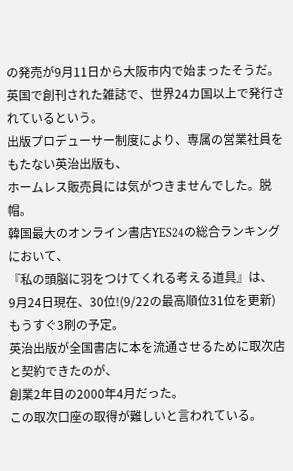の発売が9月11日から大阪市内で始まったそうだ。
英国で創刊された雑誌で、世界24カ国以上で発行されているという。
出版プロデューサー制度により、専属の営業社員をもたない英治出版も、
ホームレス販売員には気がつきませんでした。脱帽。
韓国最大のオンライン書店YES24の総合ランキングにおいて、
『私の頭脳に羽をつけてくれる考える道具』は、
9月24日現在、30位!(9/22の最高順位31位を更新)
もうすぐ3刷の予定。
英治出版が全国書店に本を流通させるために取次店と契約できたのが、
創業2年目の2000年4月だった。
この取次口座の取得が難しいと言われている。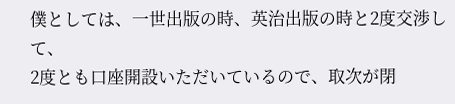僕としては、一世出版の時、英治出版の時と2度交渉して、
2度とも口座開設いただいているので、取次が閉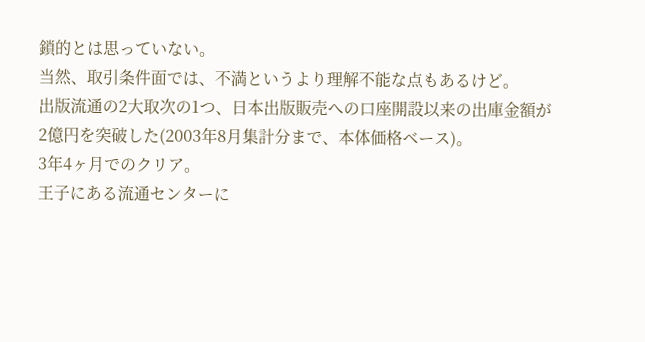鎖的とは思っていない。
当然、取引条件面では、不満というより理解不能な点もあるけど。
出版流通の2大取次の1つ、日本出版販売への口座開設以来の出庫金額が
2億円を突破した(2003年8月集計分まで、本体価格ベース)。
3年4ヶ月でのクリア。
王子にある流通センターに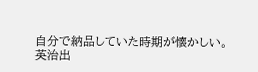自分で納品していた時期が懐かしい。
英治出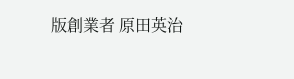版創業者 原田英治